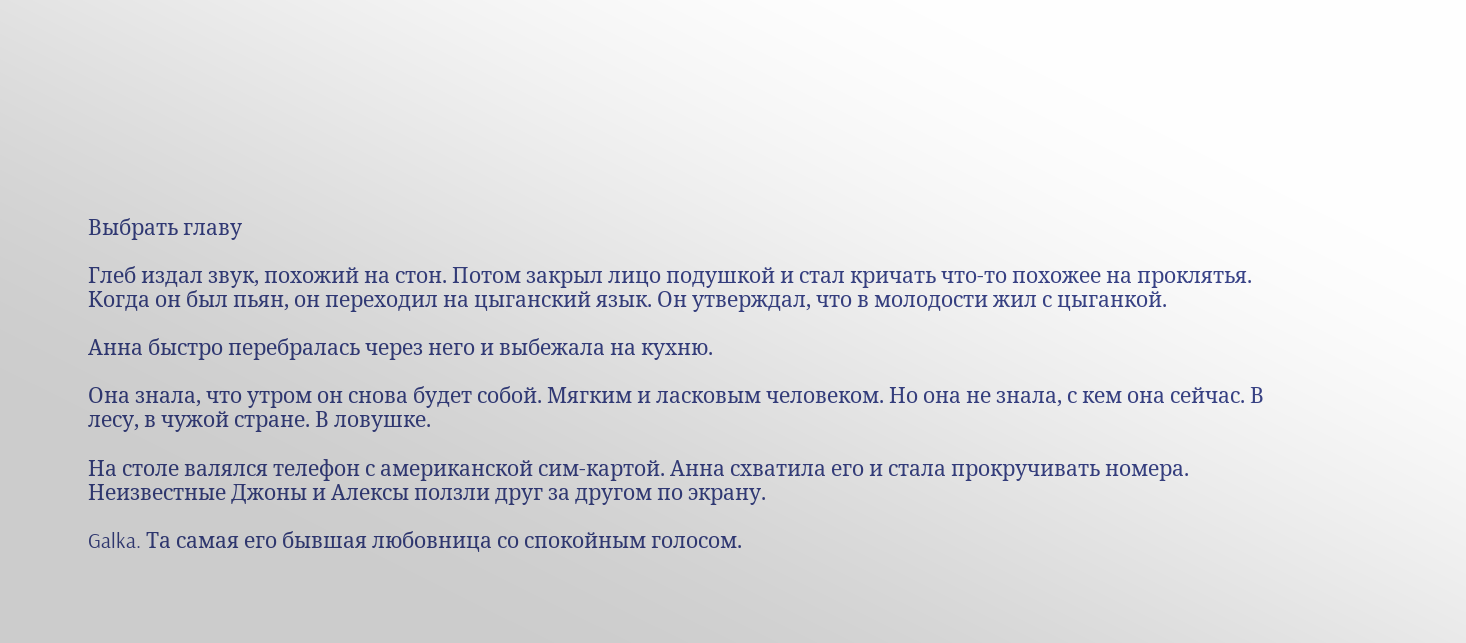Выбрать главу

Глеб издал звук, похожий на стон. Потом закрыл лицо подушкой и стал кричать что-то похожее на проклятья. Когда он был пьян, он переходил на цыганский язык. Он утверждал, что в молодости жил с цыганкой.

Анна быстро перебралась через него и выбежала на кухню.

Она знала, что утром он снова будет собой. Мягким и ласковым человеком. Но она не знала, с кем она сейчас. В лесу, в чужой стране. В ловушке.

На столе валялся телефон с американской сим-картой. Анна схватила его и стала прокручивать номера. Неизвестные Джоны и Алексы ползли друг за другом по экрану.

Galka. Та самая его бывшая любовница со спокойным голосом.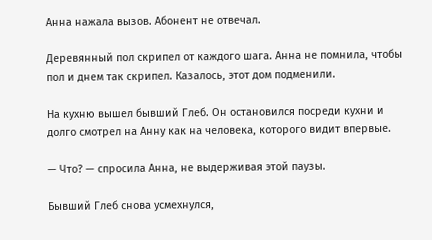Анна нажала вызов. Абонент не отвечал.

Деревянный пол скрипел от каждого шага. Анна не помнила, чтобы пол и днем так скрипел. Казалось, этот дом подменили.

На кухню вышел бывший Глеб. Он остановился посреди кухни и долго смотрел на Анну как на человека, которого видит впервые.

— Что? — спросила Анна, не выдерживая этой паузы.

Бывший Глеб снова усмехнулся,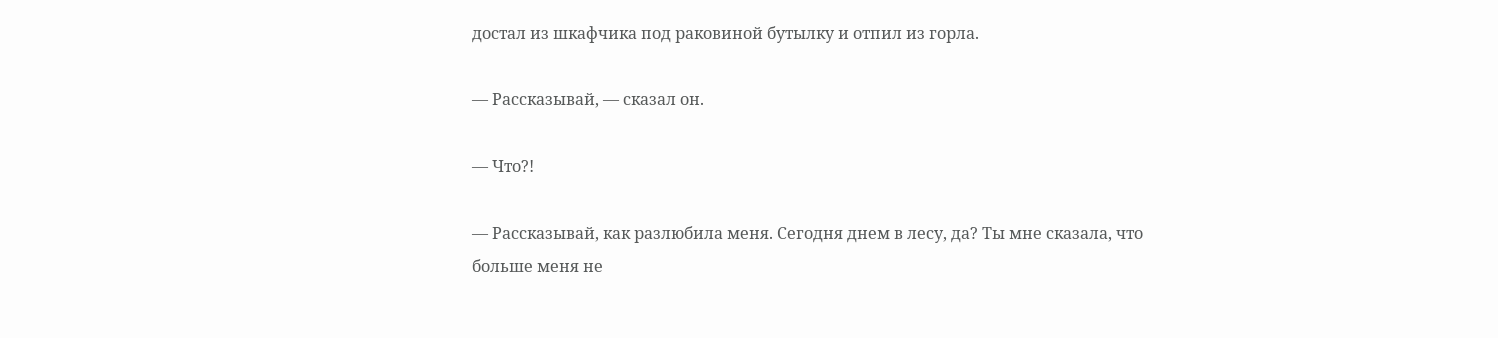достал из шкафчика под раковиной бутылку и отпил из горла.

— Рассказывай, — сказал он.

— Что?!

— Рассказывай, как разлюбила меня. Сегодня днем в лесу, да? Ты мне сказала, что больше меня не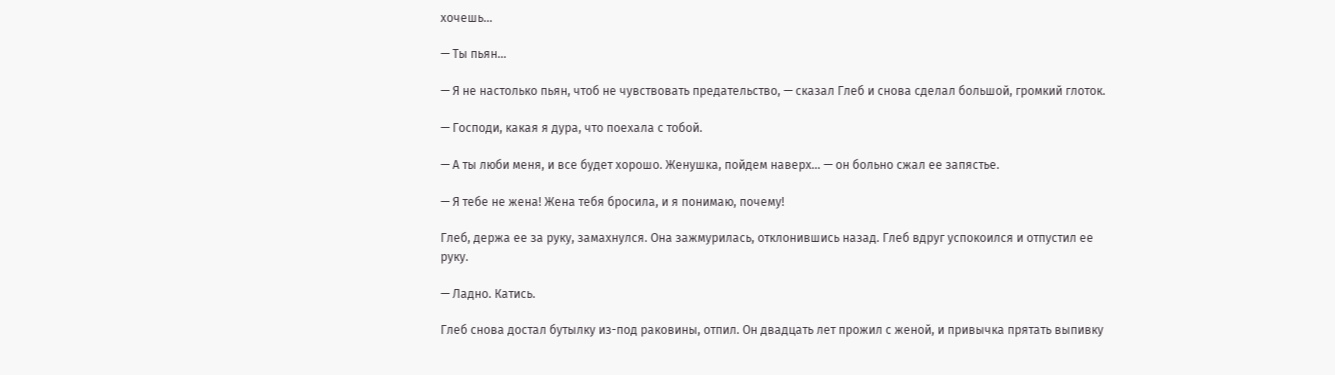хочешь…

— Ты пьян…

— Я не настолько пьян, чтоб не чувствовать предательство, — сказал Глеб и снова сделал большой, громкий глоток.

— Господи, какая я дура, что поехала с тобой.

— А ты люби меня, и все будет хорошо. Женушка, пойдем наверх… — он больно сжал ее запястье.

— Я тебе не жена! Жена тебя бросила, и я понимаю, почему!

Глеб, держа ее за руку, замахнулся. Она зажмурилась, отклонившись назад. Глеб вдруг успокоился и отпустил ее руку.

— Ладно. Катись.

Глеб снова достал бутылку из-под раковины, отпил. Он двадцать лет прожил с женой, и привычка прятать выпивку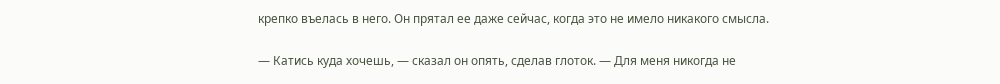крепко въелась в него. Он прятал ее даже сейчас, когда это не имело никакого смысла.

— Катись куда хочешь, — сказал он опять, сделав глоток. — Для меня никогда не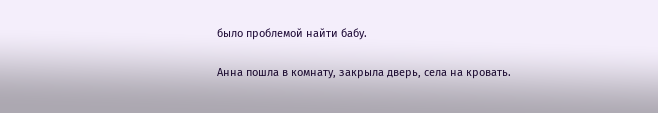было проблемой найти бабу.

Анна пошла в комнату, закрыла дверь, села на кровать.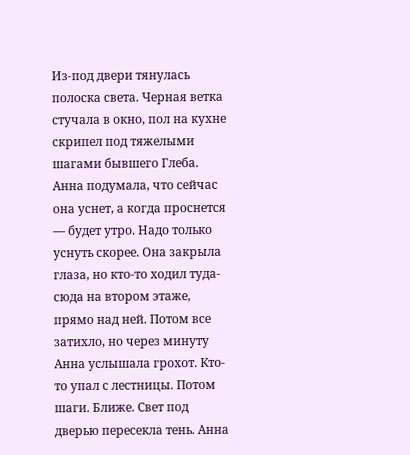Из-под двери тянулась полоска света. Черная ветка стучала в окно, пол на кухне скрипел под тяжелыми шагами бывшего Глеба. Анна подумала, что сейчас она уснет, а когда проснется — будет утро. Надо только уснуть скорее. Она закрыла глаза, но кто-то ходил туда-сюда на втором этаже, прямо над ней. Потом все затихло, но через минуту Анна услышала грохот. Кто-то упал с лестницы. Потом шаги. Ближе. Свет под дверью пересекла тень. Анна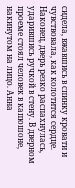сидела, вжавшись в спинку кровати и чувствовала, как колотится сердце. Наконец, дверь резко распахнулась, ударившись ручкой в стену. В дверном проеме стоял человек в капюшоне, накинутом на лицо. Анна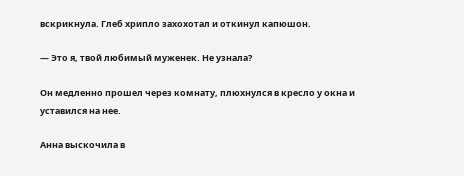вскрикнула. Глеб хрипло захохотал и откинул капюшон.

— Это я, твой любимый муженек. Не узнала?

Он медленно прошел через комнату, плюхнулся в кресло у окна и уставился на нее.

Анна выскочила в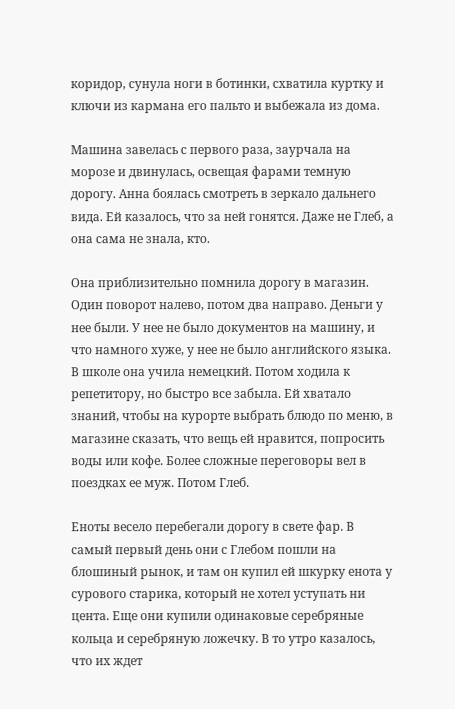коридор, сунула ноги в ботинки, схватила куртку и ключи из кармана его пальто и выбежала из дома.

Машина завелась с первого раза, заурчала на морозе и двинулась, освещая фарами темную дорогу. Анна боялась смотреть в зеркало дальнего вида. Ей казалось, что за ней гонятся. Даже не Глеб, а она сама не знала, кто.

Она приблизительно помнила дорогу в магазин. Один поворот налево, потом два направо. Деньги у нее были. У нее не было документов на машину, и что намного хуже, у нее не было английского языка. В школе она учила немецкий. Потом ходила к репетитору, но быстро все забыла. Ей хватало знаний, чтобы на курорте выбрать блюдо по меню, в магазине сказать, что вещь ей нравится, попросить воды или кофе. Более сложные переговоры вел в поездках ее муж. Потом Глеб.

Еноты весело перебегали дорогу в свете фар. В самый первый день они с Глебом пошли на блошиный рынок, и там он купил ей шкурку енота у сурового старика, который не хотел уступать ни цента. Еще они купили одинаковые серебряные кольца и серебряную ложечку. В то утро казалось, что их ждет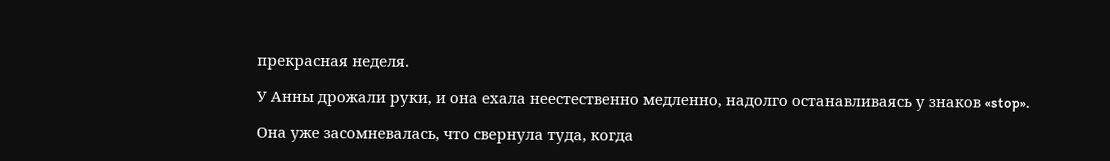прекрасная неделя.

У Анны дрожали руки, и она ехала неестественно медленно, надолго останавливаясь у знаков «stop».

Она уже засомневалась, что свернула туда, когда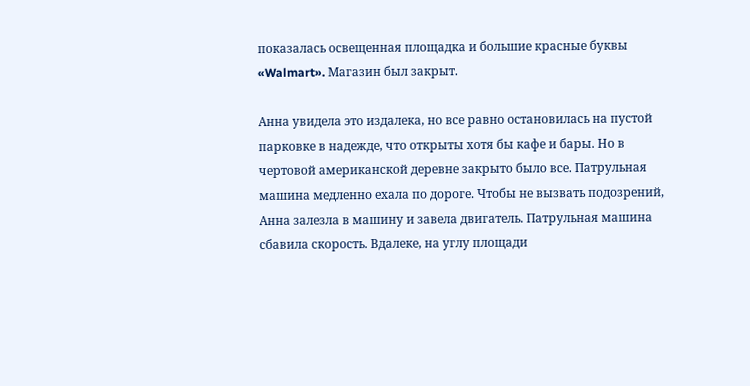показалась освещенная площадка и большие красные буквы «Walmart». Магазин был закрыт.

Анна увидела это издалека, но все равно остановилась на пустой парковке в надежде, что открыты хотя бы кафе и бары. Но в чертовой американской деревне закрыто было все. Патрульная машина медленно ехала по дороге. Чтобы не вызвать подозрений, Анна залезла в машину и завела двигатель. Патрульная машина сбавила скорость. Вдалеке, на углу площади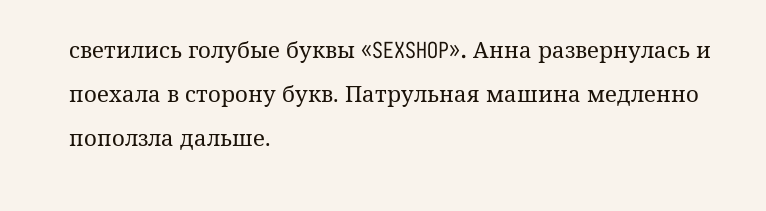светились голубые буквы «SEXSHOP». Анна развернулась и поехала в сторону букв. Патрульная машина медленно поползла дальше.